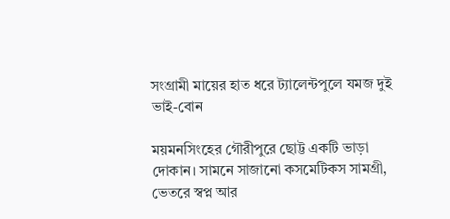সংগ্রামী মায়ের হাত ধরে ট্যালেন্টপুলে যমজ দুই ভাই-বোন

ময়মনসিংহের গৌরীপুরে ছোট্ট একটি ভাড়া দোকান। সামনে সাজানো কসমেটিকস সামগ্রী, ভেতরে স্বপ্ন আর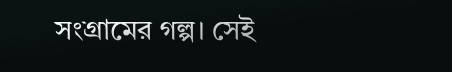সংগ্রামের গল্প। সেই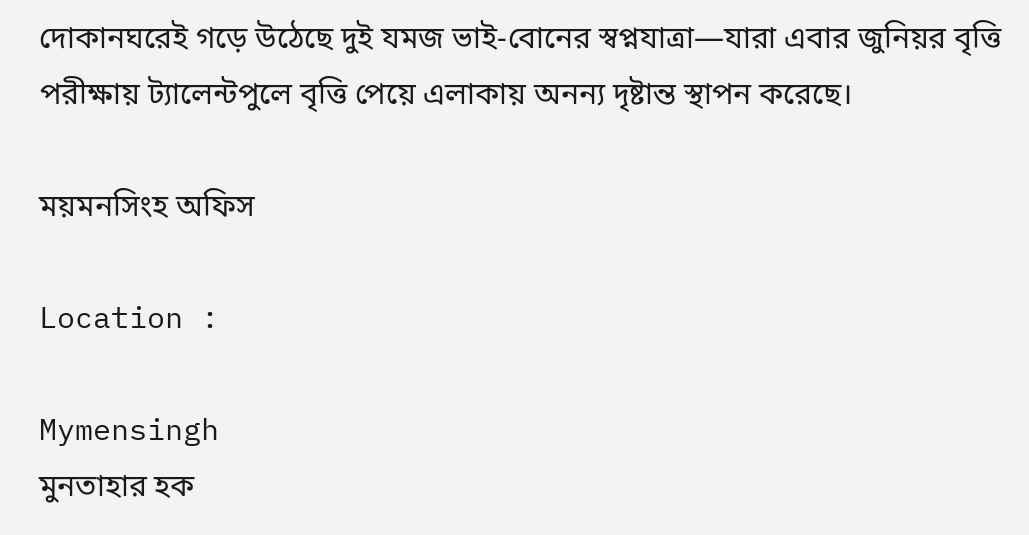দোকানঘরেই গড়ে উঠেছে দুই যমজ ভাই-বোনের স্বপ্নযাত্রা—যারা এবার জুনিয়র বৃত্তি পরীক্ষায় ট্যালেন্টপুলে বৃত্তি পেয়ে এলাকায় অনন্য দৃষ্টান্ত স্থাপন করেছে।

ময়মনসিংহ অফিস

Location :

Mymensingh
মুনতাহার হক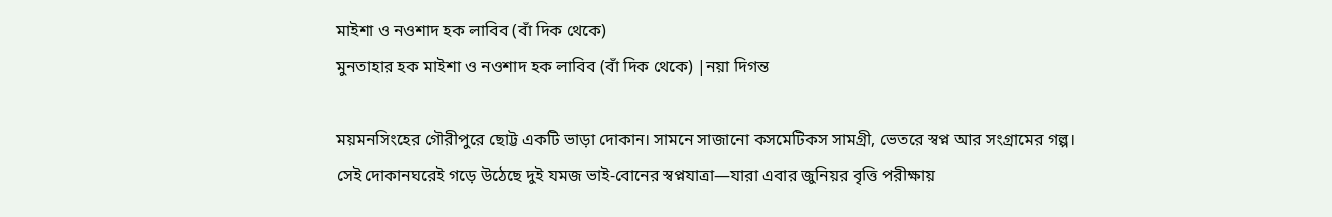মাইশা ও নওশাদ হক লাবিব (বাঁ দিক থেকে)
মুনতাহার হক মাইশা ও নওশাদ হক লাবিব (বাঁ দিক থেকে) |নয়া দিগন্ত

ময়মনসিংহের গৌরীপুরে ছোট্ট একটি ভাড়া দোকান। সামনে সাজানো কসমেটিকস সামগ্রী, ভেতরে স্বপ্ন আর সংগ্রামের গল্প। সেই দোকানঘরেই গড়ে উঠেছে দুই যমজ ভাই-বোনের স্বপ্নযাত্রা—যারা এবার জুনিয়র বৃত্তি পরীক্ষায়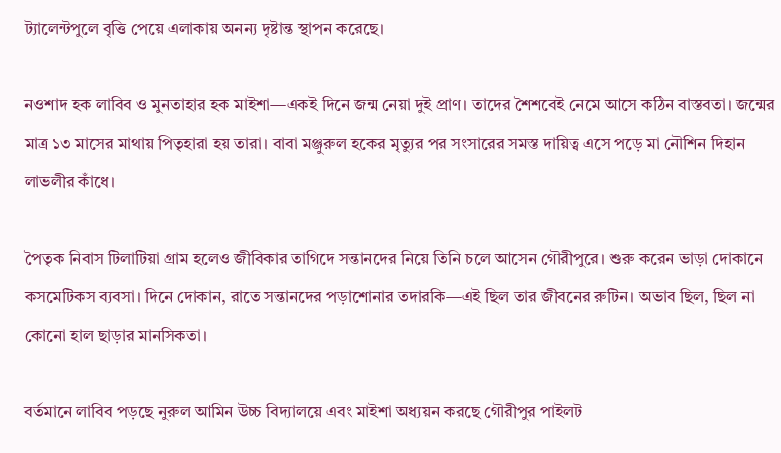ট্যালেন্টপুলে বৃত্তি পেয়ে এলাকায় অনন্য দৃষ্টান্ত স্থাপন করেছে।

নওশাদ হক লাবিব ও মুনতাহার হক মাইশা—একই দিনে জন্ম নেয়া দুই প্রাণ। তাদের শৈশবেই নেমে আসে কঠিন বাস্তবতা। জন্মের মাত্র ১৩ মাসের মাথায় পিতৃহারা হয় তারা। বাবা মঞ্জুরুল হকের মৃত্যুর পর সংসারের সমস্ত দায়িত্ব এসে পড়ে মা নৌশিন দিহান লাভলীর কাঁধে।

পৈতৃক নিবাস টিলাটিয়া গ্রাম হলেও জীবিকার তাগিদে সন্তানদের নিয়ে তিনি চলে আসেন গৌরীপুরে। শুরু করেন ভাড়া দোকানে কসমেটিকস ব্যবসা। দিনে দোকান, রাতে সন্তানদের পড়াশোনার তদারকি—এই ছিল তার জীবনের রুটিন। অভাব ছিল, ছিল না কোনো হাল ছাড়ার মানসিকতা।

বর্তমানে লাবিব পড়ছে নুরুল আমিন উচ্চ বিদ্যালয়ে এবং মাইশা অধ্যয়ন করছে গৌরীপুর পাইলট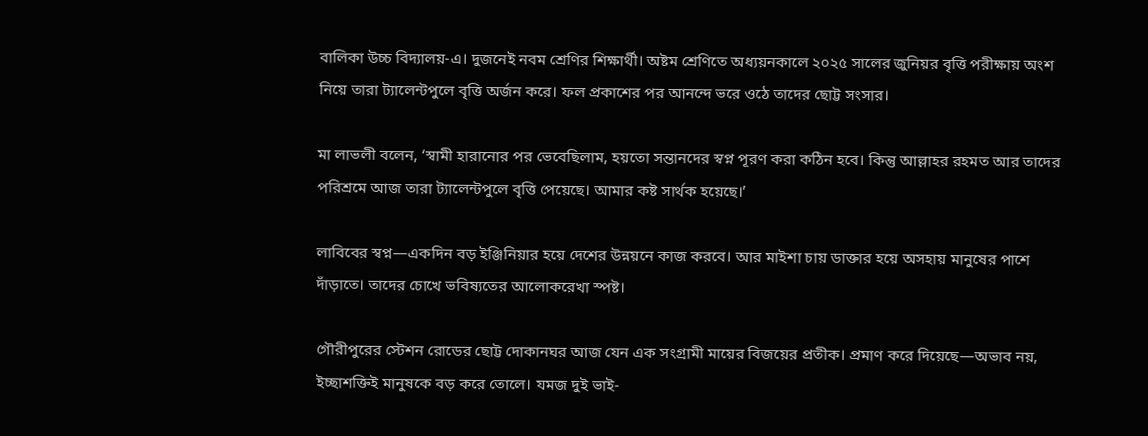বালিকা উচ্চ বিদ্যালয়-এ। দুজনেই নবম শ্রেণির শিক্ষার্থী। অষ্টম শ্রেণিতে অধ্যয়নকালে ২০২৫ সালের জুনিয়র বৃত্তি পরীক্ষায় অংশ নিয়ে তারা ট্যালেন্টপুলে বৃত্তি অর্জন করে। ফল প্রকাশের পর আনন্দে ভরে ওঠে তাদের ছোট্ট সংসার।

মা লাভলী বলেন, ‘স্বামী হারানোর পর ভেবেছিলাম, হয়তো সন্তানদের স্বপ্ন পূরণ করা কঠিন হবে। কিন্তু আল্লাহর রহমত আর তাদের পরিশ্রমে আজ তারা ট্যালেন্টপুলে বৃত্তি পেয়েছে। আমার কষ্ট সার্থক হয়েছে।’

লাবিবের স্বপ্ন—একদিন বড় ইঞ্জিনিয়ার হয়ে দেশের উন্নয়নে কাজ করবে। আর মাইশা চায় ডাক্তার হয়ে অসহায় মানুষের পাশে দাঁড়াতে। তাদের চোখে ভবিষ্যতের আলোকরেখা স্পষ্ট।

গৌরীপুরের স্টেশন রোডের ছোট্ট দোকানঘর আজ যেন এক সংগ্রামী মায়ের বিজয়ের প্রতীক। প্রমাণ করে দিয়েছে—অভাব নয়, ইচ্ছাশক্তিই মানুষকে বড় করে তোলে। যমজ দুই ভাই-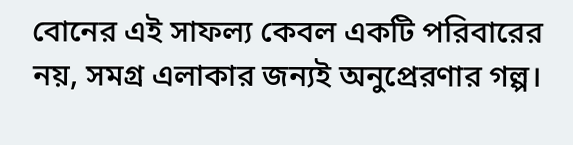বোনের এই সাফল্য কেবল একটি পরিবারের নয়, সমগ্র এলাকার জন্যই অনুপ্রেরণার গল্প।